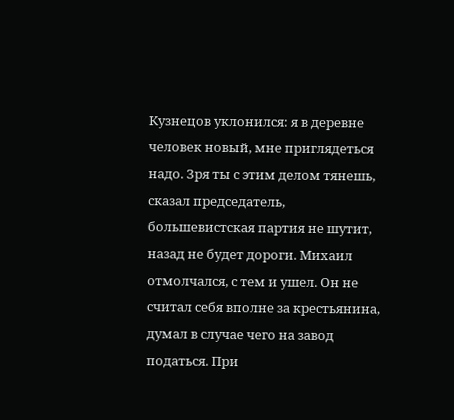Кузнецов уклонился: я в деревне человек новый, мне приглядеться надо. Зря ты с этим делом тянешь, сказал председатель, большевистская партия не шутит, назад не будет дороги. Михаил отмолчался, с тем и ушел. Он не считал себя вполне за крестьянина, думал в случае чего на завод податься. При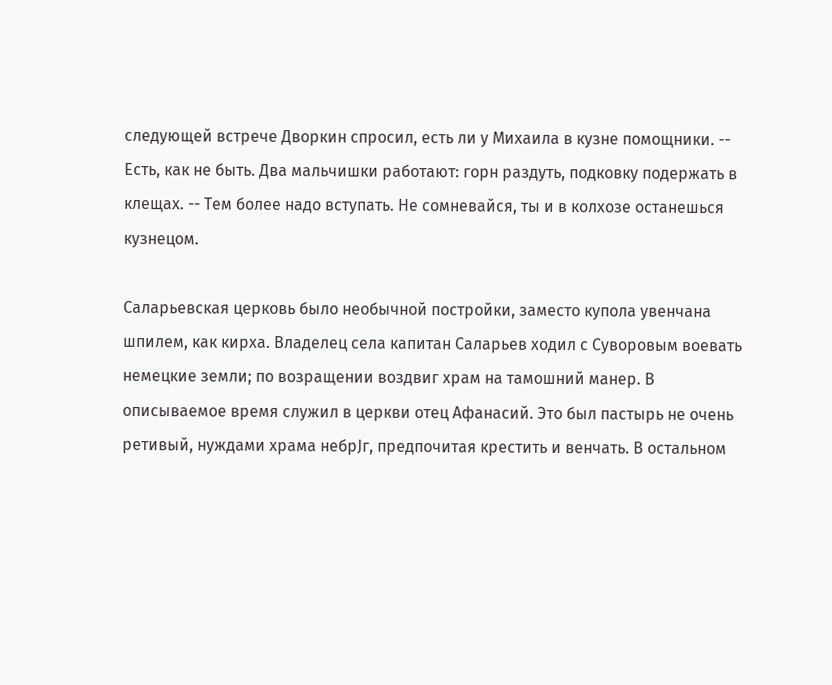следующей встрече Дворкин спросил, есть ли у Михаила в кузне помощники. -- Есть, как не быть. Два мальчишки работают: горн раздуть, подковку подержать в клещах. -- Тем более надо вступать. Не сомневайся, ты и в колхозе останешься кузнецом.

Саларьевская церковь было необычной постройки, заместо купола увенчана шпилем, как кирха. Владелец села капитан Саларьев ходил с Суворовым воевать немецкие земли; по возращении воздвиг храм на тамошний манер. В описываемое время служил в церкви отец Афанасий. Это был пастырь не очень ретивый, нуждами храма небрJг, предпочитая крестить и венчать. В остальном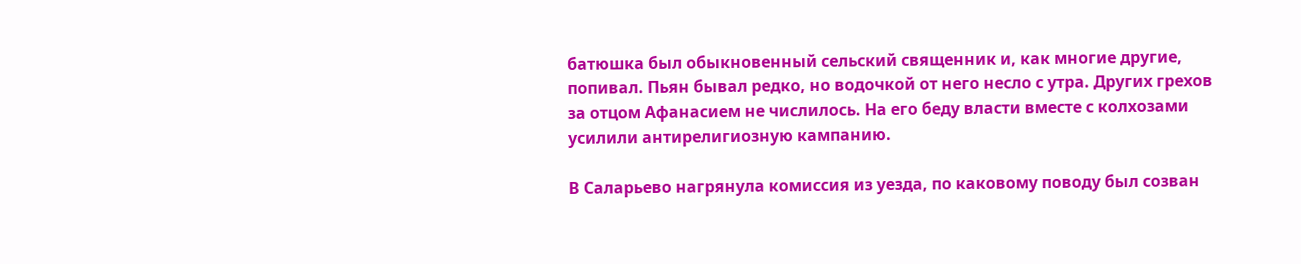батюшка был обыкновенный сельский священник и, как многие другие, попивал. Пьян бывал редко, но водочкой от него несло с утра. Других грехов за отцом Афанасием не числилось. На его беду власти вместе с колхозами усилили антирелигиозную кампанию.

В Саларьево нагрянула комиссия из уезда, по каковому поводу был созван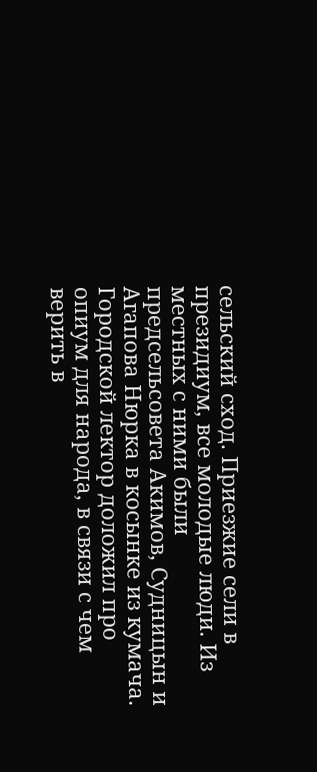сельский сход. Приезжие сели в президиум, все молодые люди. Из местных с ними были предсельсовета Акимов, Судницын и Агапова Нюрка в косынке из кумача. Городской лектор доложил про опиум для народа, в связи с чем верить в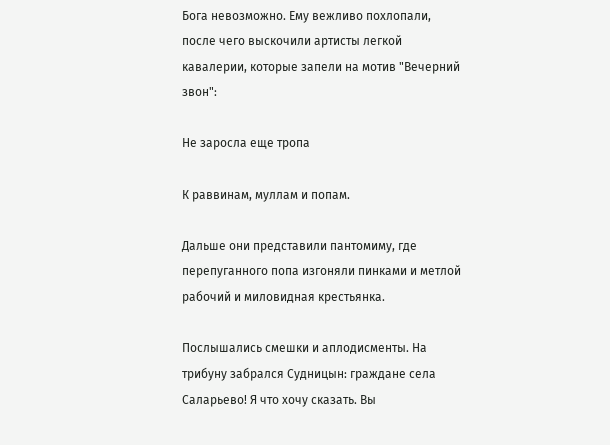Бога невозможно. Ему вежливо похлопали, после чего выскочили артисты легкой кавалерии, которые запели на мотив "Вечерний звон":

Не заросла еще тропа

К раввинам, муллам и попам.

Дальше они представили пантомиму, где перепуганного попа изгоняли пинками и метлой рабочий и миловидная крестьянка.

Послышались смешки и аплодисменты. На трибуну забрался Судницын: граждане села Саларьево! Я что хочу сказать. Вы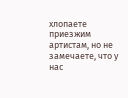хлопаете приезжим артистам, но не замечаете, что у нас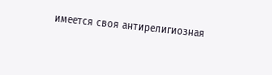имеется своя антирелигиозная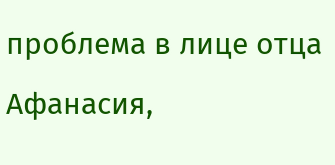проблема в лице отца Афанасия,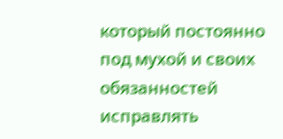который постоянно под мухой и своих обязанностей исправлять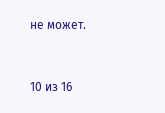не может.



10 из 16